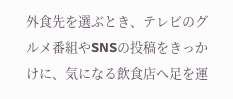外食先を選ぶとき、テレビのグルメ番組やSNSの投稿をきっかけに、気になる飲食店へ足を運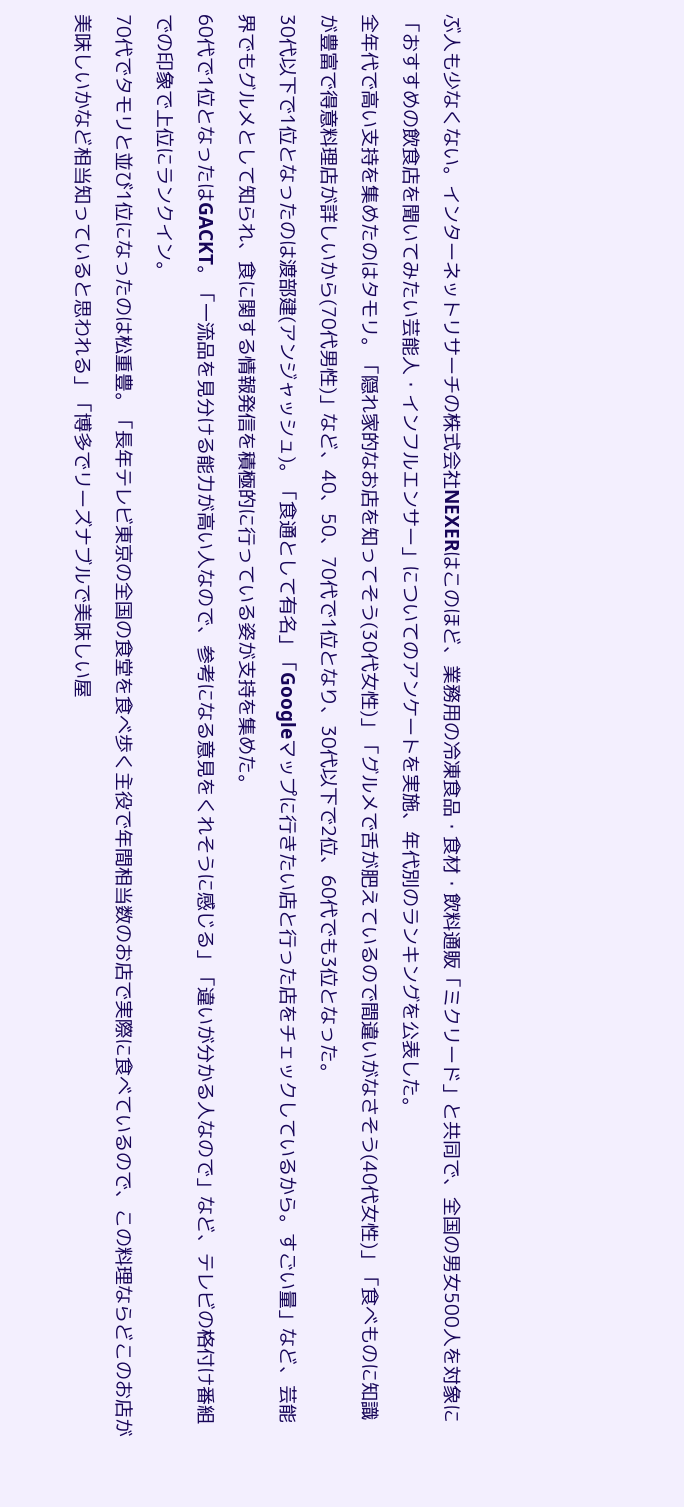ぶ人も少なくない。インターネットリサーチの株式会社NEXERはこのほど、業務用の冷凍食品・食材・飲料通販「ミクリード」と共同で、全国の男女500人を対象に「おすすめの飲食店を聞いてみたい芸能人・インフルエンサー」についてのアンケートを実施、年代別のランキングを公表した。
全年代で高い支持を集めたのはタモリ。「隠れ家的なお店を知ってそう(30代女性)」「グルメで舌が肥えているので間違いがなさそう(40代女性)」「食べものに知識が豊富で得意料理店が詳しいから(70代男性)」など、40、50、70代で1位となり、30代以下で2位、60代でも3位となった。
30代以下で1位となったのは渡部建(アンジャッシュ)。「食通として有名」「Googleマップに行きたい店と行った店をチェックしているから。すごい量」など、芸能界でもグルメとして知られ、食に関する情報発信を積極的に行っている姿が支持を集めた。
60代で1位となったはGACKT。「一流品を見分ける能力が高い人なので、参考になる意見をくれそうに感じる」「違いが分かる人なので」など、テレビの格付け番組での印象で上位にランクイン。
70代でタモリと並び1位になったのは松重豊。「長年テレビ東京の全国の食堂を食べ歩く主役で年間相当数のお店で実際に食べているので、この料理ならどこのお店が美味しいかなど相当知っていると思われる」「博多でリーズナブルで美味しい屋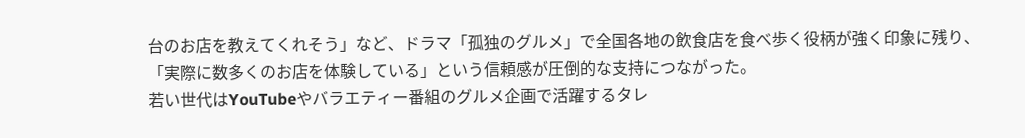台のお店を教えてくれそう」など、ドラマ「孤独のグルメ」で全国各地の飲食店を食べ歩く役柄が強く印象に残り、「実際に数多くのお店を体験している」という信頼感が圧倒的な支持につながった。
若い世代はYouTubeやバラエティー番組のグルメ企画で活躍するタレ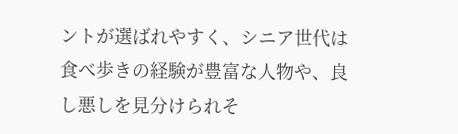ントが選ばれやすく、シニア世代は食べ歩きの経験が豊富な人物や、良し悪しを見分けられそ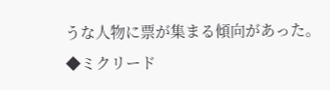うな人物に票が集まる傾向があった。
◆ミクリード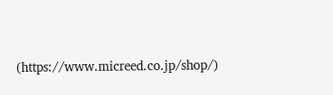(https://www.micreed.co.jp/shop/)